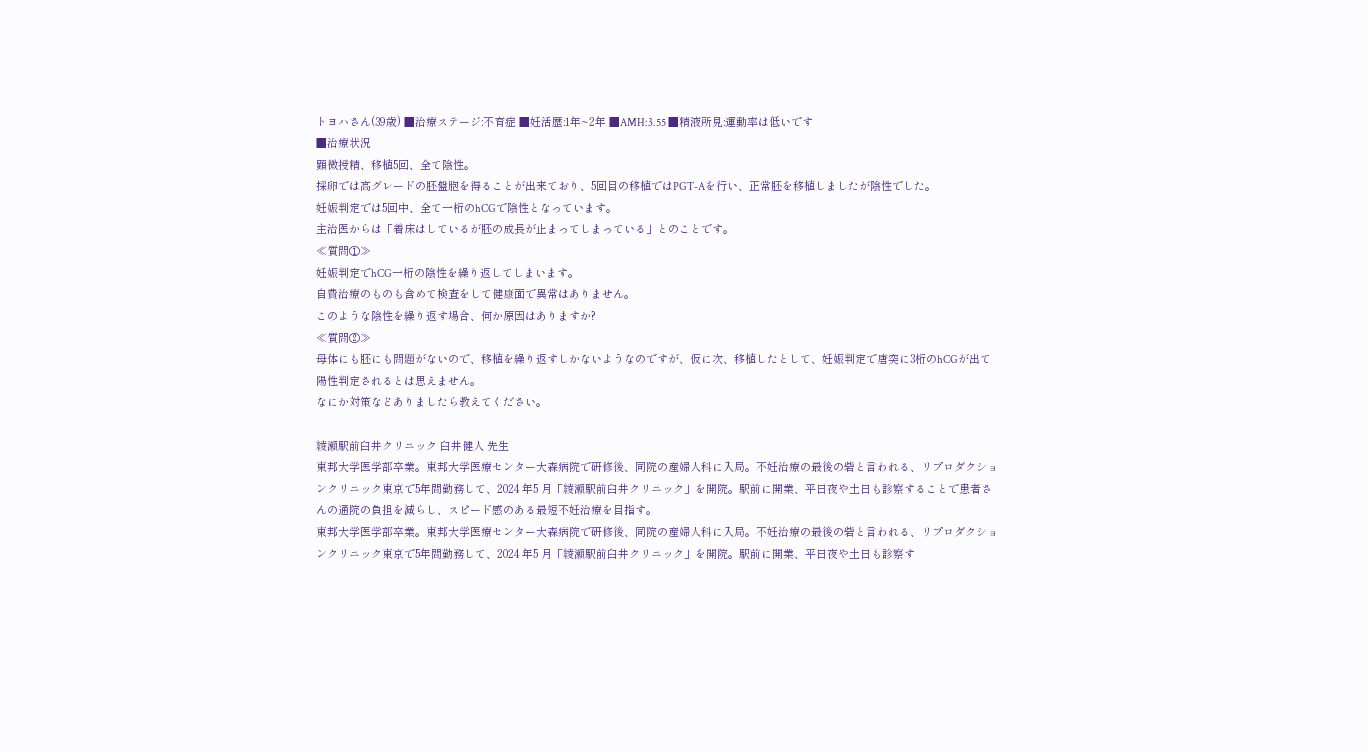トヨハさん(39歳) ■治療ステージ:不育症 ■妊活歴:1年~2年 ■AMH:3.55 ■精液所見:運動率は低いです
■治療状況
顕微授精、移植5回、全て陰性。
採卵では高グレードの胚盤胞を得ることが出来ており、5回目の移植ではPGT-Aを行い、正常胚を移植しましたが陰性でした。
妊娠判定では5回中、全て一桁のhCGで陰性となっています。
主治医からは「着床はしているが胚の成長が止まってしまっている」とのことです。
≪質問①≫
妊娠判定でhCG一桁の陰性を繰り返してしまいます。
自費治療のものも含めて検査をして健康面で異常はありません。
このような陰性を繰り返す場合、何か原因はありますか?
≪質問②≫
母体にも胚にも問題がないので、移植を繰り返すしかないようなのですが、仮に次、移植したとして、妊娠判定で唐突に3桁のhCGが出て陽性判定されるとは思えません。
なにか対策などありましたら教えてください。

綾瀬駅前臼井クリニック 臼井健人 先生
東邦大学医学部卒業。東邦大学医療センター大森病院で研修後、同院の産婦人科に入局。不妊治療の最後の砦と言われる、リプロダクションクリニック東京で5年間勤務して、2024 年5 月「綾瀬駅前臼井クリニック」を開院。駅前に開業、平日夜や土日も診察することで患者さんの通院の負担を減らし、スピード感のある最短不妊治療を目指す。
東邦大学医学部卒業。東邦大学医療センター大森病院で研修後、同院の産婦人科に入局。不妊治療の最後の砦と言われる、リプロダクションクリニック東京で5年間勤務して、2024 年5 月「綾瀬駅前臼井クリニック」を開院。駅前に開業、平日夜や土日も診察す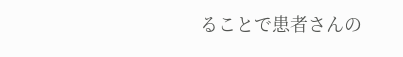ることで患者さんの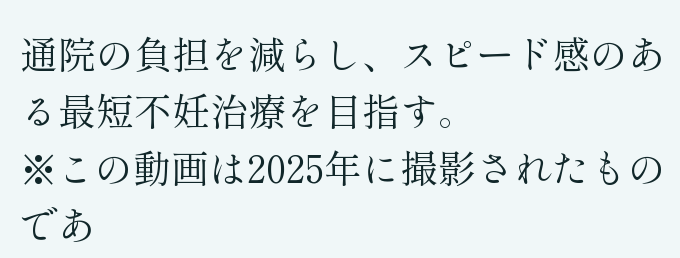通院の負担を減らし、スピード感のある最短不妊治療を目指す。
※この動画は2025年に撮影されたものであ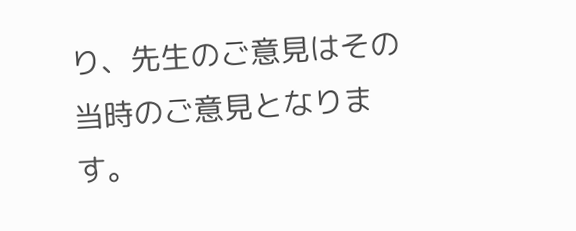り、先生のご意見はその当時のご意見となります。